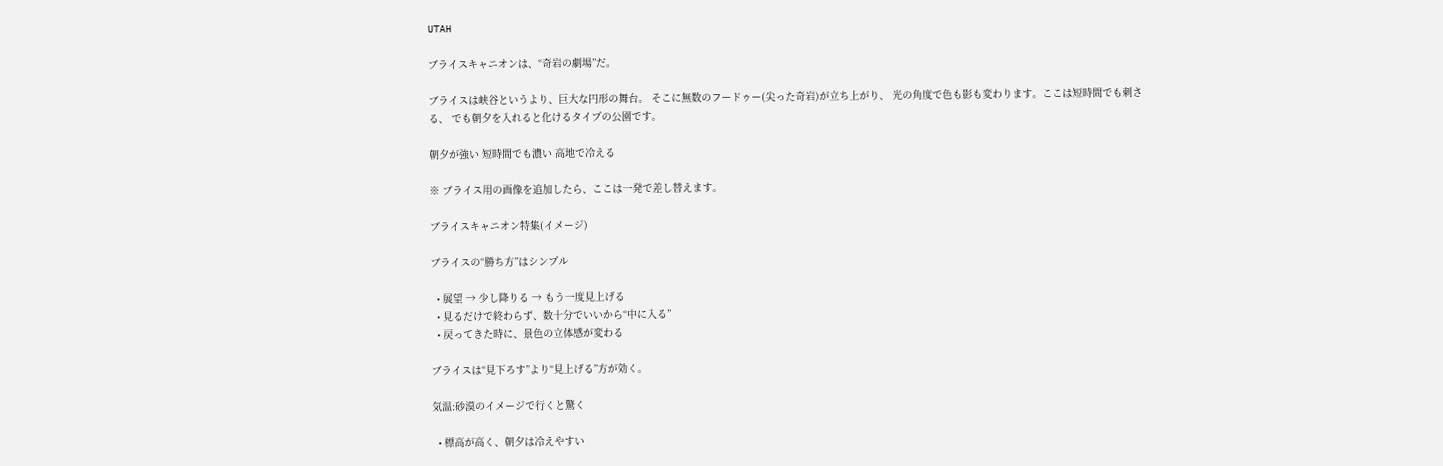UTAH

ブライスキャニオンは、“奇岩の劇場”だ。

ブライスは峡谷というより、巨大な円形の舞台。 そこに無数のフードゥー(尖った奇岩)が立ち上がり、 光の角度で色も影も変わります。ここは短時間でも刺さる、 でも朝夕を入れると化けるタイプの公園です。

朝夕が強い 短時間でも濃い 高地で冷える

※ ブライス用の画像を追加したら、ここは一発で差し替えます。

ブライスキャニオン特集(イメージ)

ブライスの“勝ち方”はシンプル

  • 展望 → 少し降りる → もう一度見上げる
  • 見るだけで終わらず、数十分でいいから“中に入る”
  • 戻ってきた時に、景色の立体感が変わる

ブライスは“見下ろす”より“見上げる”方が効く。

気温:砂漠のイメージで行くと驚く

  • 標高が高く、朝夕は冷えやすい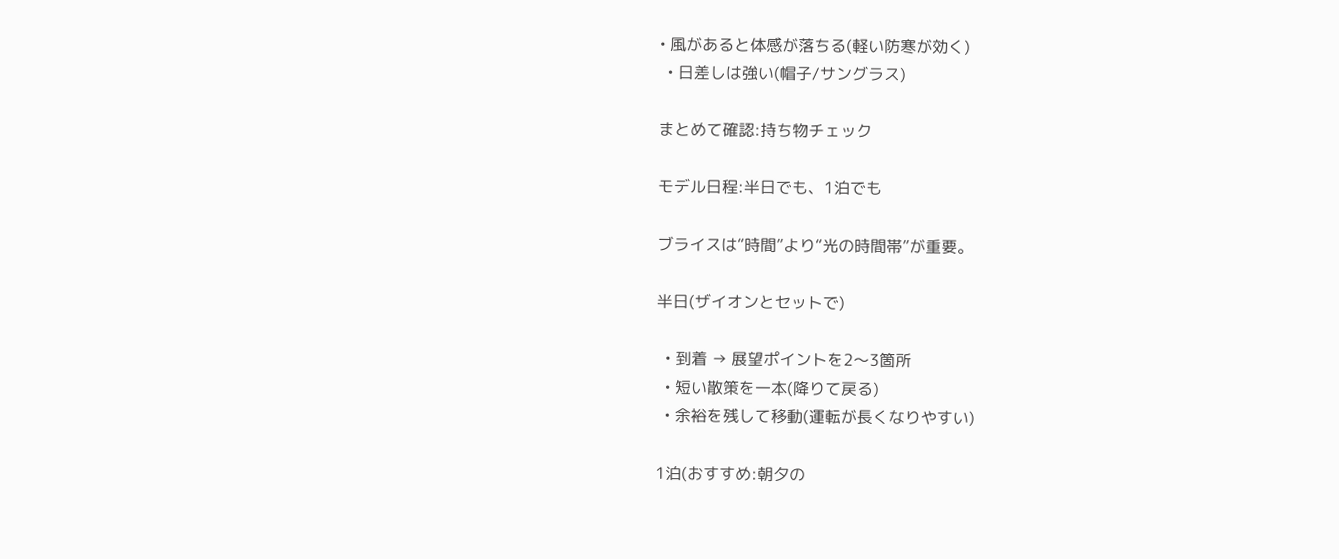• 風があると体感が落ちる(軽い防寒が効く)
  • 日差しは強い(帽子/サングラス)

まとめて確認:持ち物チェック

モデル日程:半日でも、1泊でも

ブライスは“時間”より“光の時間帯”が重要。

半日(ザイオンとセットで)

  • 到着 → 展望ポイントを2〜3箇所
  • 短い散策を一本(降りて戻る)
  • 余裕を残して移動(運転が長くなりやすい)

1泊(おすすめ:朝夕の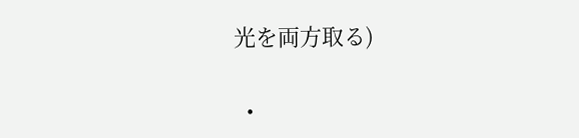光を両方取る)

  •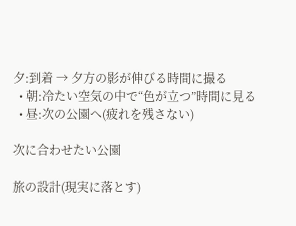夕:到着 → 夕方の影が伸びる時間に撮る
  • 朝:冷たい空気の中で“色が立つ”時間に見る
  • 昼:次の公園へ(疲れを残さない)

次に合わせたい公園

旅の設計(現実に落とす)